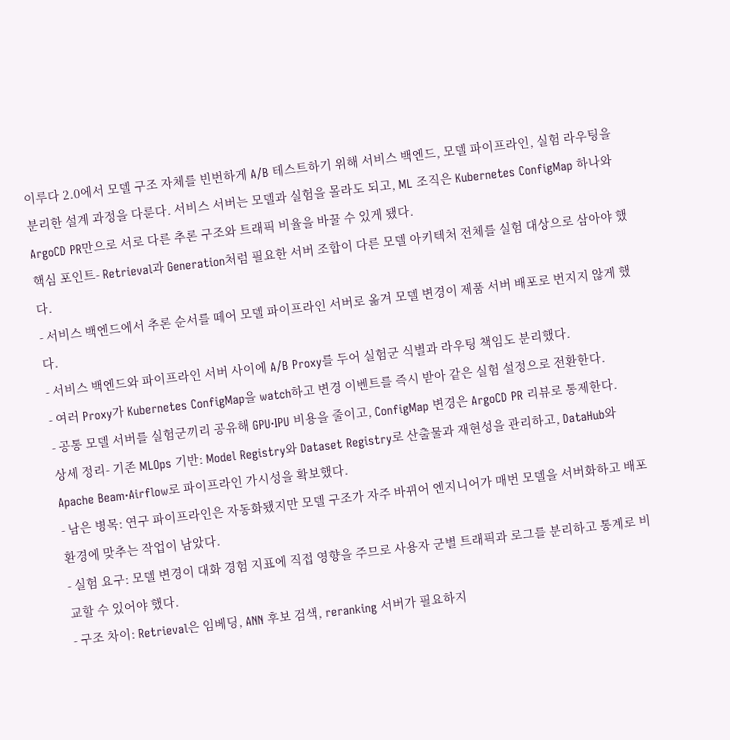이루다 2.0에서 모델 구조 자체를 빈번하게 A/B 테스트하기 위해 서비스 백엔드, 모델 파이프라인, 실험 라우팅을 분리한 설계 과정을 다룬다. 서비스 서버는 모델과 실험을 몰라도 되고, ML 조직은 Kubernetes ConfigMap 하나와 ArgoCD PR만으로 서로 다른 추론 구조와 트래픽 비율을 바꿀 수 있게 됐다.
핵심 포인트- Retrieval과 Generation처럼 필요한 서버 조합이 다른 모델 아키텍처 전체를 실험 대상으로 삼아야 했다.
- 서비스 백엔드에서 추론 순서를 떼어 모델 파이프라인 서버로 옮겨 모델 변경이 제품 서버 배포로 번지지 않게 했다.
- 서비스 백엔드와 파이프라인 서버 사이에 A/B Proxy를 두어 실험군 식별과 라우팅 책임도 분리했다.
- 여러 Proxy가 Kubernetes ConfigMap을 watch하고 변경 이벤트를 즉시 받아 같은 실험 설정으로 전환한다.
- 공통 모델 서버를 실험군끼리 공유해 GPU·IPU 비용을 줄이고, ConfigMap 변경은 ArgoCD PR 리뷰로 통제한다.
상세 정리- 기존 MLOps 기반: Model Registry와 Dataset Registry로 산출물과 재현성을 관리하고, DataHub와 Apache Beam·Airflow로 파이프라인 가시성을 확보했다.
- 남은 병목: 연구 파이프라인은 자동화됐지만 모델 구조가 자주 바뀌어 엔지니어가 매번 모델을 서버화하고 배포 환경에 맞추는 작업이 남았다.
- 실험 요구: 모델 변경이 대화 경험 지표에 직접 영향을 주므로 사용자 군별 트래픽과 로그를 분리하고 통계로 비교할 수 있어야 했다.
- 구조 차이: Retrieval은 임베딩, ANN 후보 검색, reranking 서버가 필요하지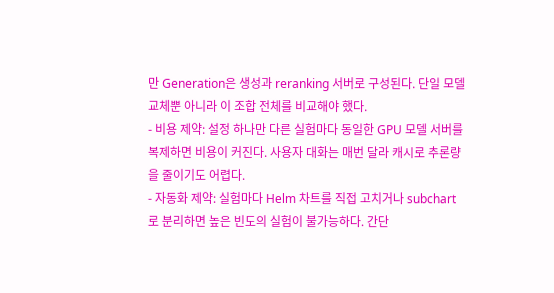만 Generation은 생성과 reranking 서버로 구성된다. 단일 모델 교체뿐 아니라 이 조합 전체를 비교해야 했다.
- 비용 제약: 설정 하나만 다른 실험마다 동일한 GPU 모델 서버를 복제하면 비용이 커진다. 사용자 대화는 매번 달라 캐시로 추론량을 줄이기도 어렵다.
- 자동화 제약: 실험마다 Helm 차트를 직접 고치거나 subchart로 분리하면 높은 빈도의 실험이 불가능하다. 간단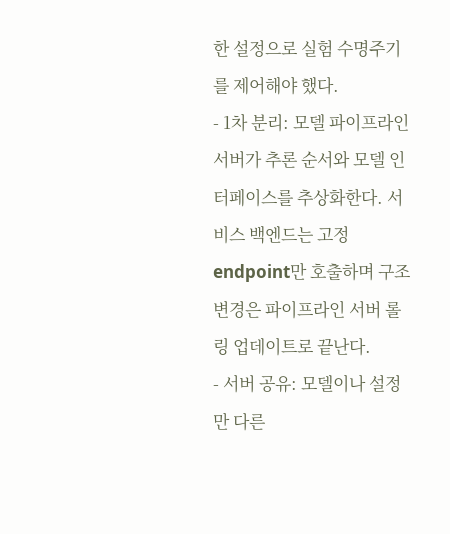한 설정으로 실험 수명주기를 제어해야 했다.
- 1차 분리: 모델 파이프라인 서버가 추론 순서와 모델 인터페이스를 추상화한다. 서비스 백엔드는 고정 endpoint만 호출하며 구조 변경은 파이프라인 서버 롤링 업데이트로 끝난다.
- 서버 공유: 모델이나 설정만 다른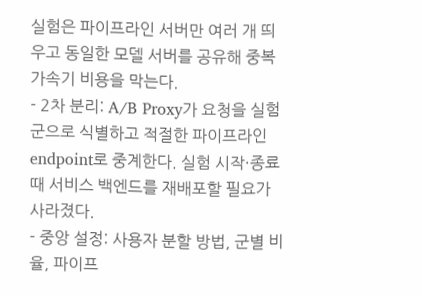실험은 파이프라인 서버만 여러 개 띄우고 동일한 모델 서버를 공유해 중복 가속기 비용을 막는다.
- 2차 분리: A/B Proxy가 요청을 실험군으로 식별하고 적절한 파이프라인 endpoint로 중계한다. 실험 시작·종료 때 서비스 백엔드를 재배포할 필요가 사라졌다.
- 중앙 설정: 사용자 분할 방법, 군별 비율, 파이프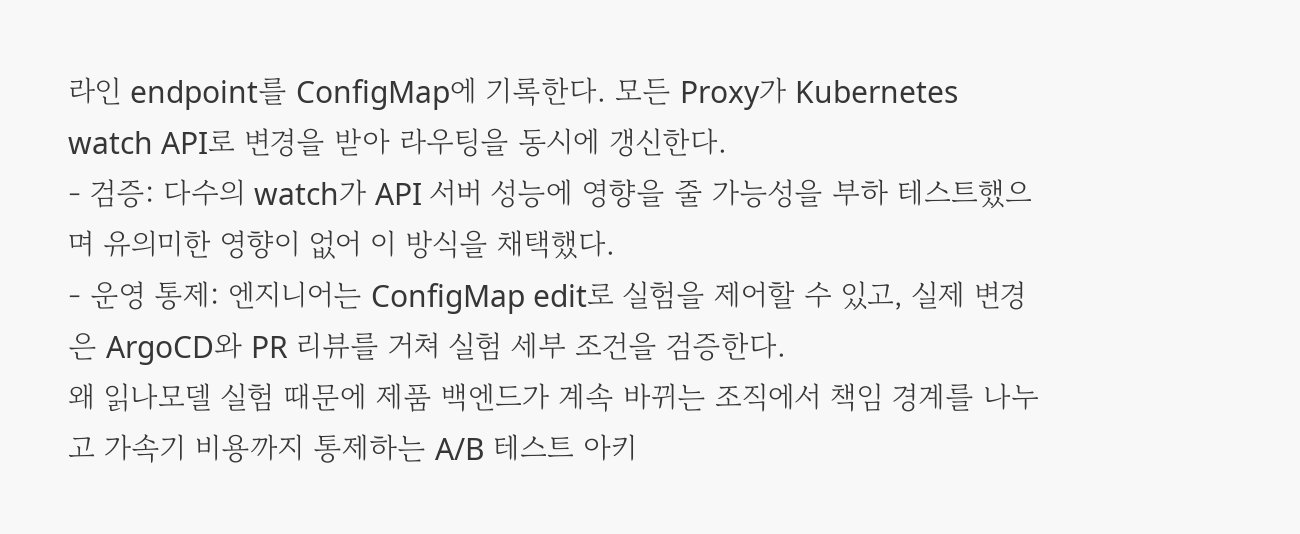라인 endpoint를 ConfigMap에 기록한다. 모든 Proxy가 Kubernetes watch API로 변경을 받아 라우팅을 동시에 갱신한다.
- 검증: 다수의 watch가 API 서버 성능에 영향을 줄 가능성을 부하 테스트했으며 유의미한 영향이 없어 이 방식을 채택했다.
- 운영 통제: 엔지니어는 ConfigMap edit로 실험을 제어할 수 있고, 실제 변경은 ArgoCD와 PR 리뷰를 거쳐 실험 세부 조건을 검증한다.
왜 읽나모델 실험 때문에 제품 백엔드가 계속 바뀌는 조직에서 책임 경계를 나누고 가속기 비용까지 통제하는 A/B 테스트 아키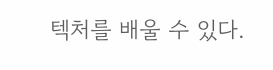텍처를 배울 수 있다.